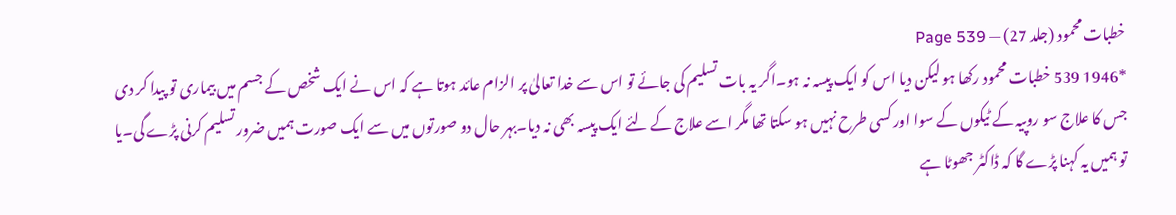خطبات محمود (جلد 27) — Page 539
*1946 539 خطبات محمود رکھا ہو لیکن دیا اس کو ایک پیسہ نہ ہو۔اگر یہ بات تسلیم کی جائے تو اس سے خدا تعالیٰ پر الزام عائد ہوتا ہے کہ اس نے ایک شخص کے جسم میں بیماری تو پیدا کر دی جس کا علاج سو روپیہ کے ٹیکوں کے سوا اور کسی طرح نہیں ہو سکتا تھا مگر اسے علاج کے لئے ایک پیسہ بھی نہ دیا۔بہر حال دو صورتوں میں سے ایک صورت ہمیں ضرور تسلیم کرنی پڑے گی۔یا تو ہمیں یہ کہنا پڑے گا کہ ڈاکٹر جھوٹا ہے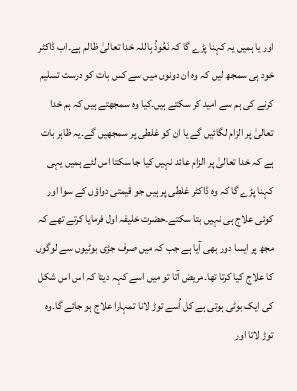اور یا ہمیں یہ کہنا پڑے گا کہ نَعُوذُ بِاللہ خدا تعالیٰ ظالم ہے۔اب ڈاکٹر خود ہی سمجھ لیں کہ وہ ان دونوں میں سے کس بات کو درست تسلیم کرنے کی ہم سے امید کر سکتے ہیں۔کیا وہ سمجھتے ہیں کہ ہم خدا تعالیٰ پر الزام لگائیں گے یا ان کو غلطی پر سمجھیں گے۔یہ ظاہر بات ہے کہ خدا تعالیٰ پر الزام عائد نہیں کیا جا سکتا اس لئے ہمیں یہی کہنا پڑے گا کہ وہ ڈاکٹر غلطی پر ہیں جو قیمتی دواؤں کے سوا اور کوئی علاج ہی نہیں بتا سکتے۔حضرت خلیفہ اول فرمایا کرتے تھے کہ مجھ پر ایسا دور بھی آیا ہے جب کہ میں صرف جڑی بوٹیوں سے لوگوں کا علاج کیا کرتا تھا۔مریض آتا تو میں اسے کہہ دیتا کہ اس اس شکل کی ایک بوٹی ہوتی ہے کل اُسے توڑ لانا تمہارا علاج ہو جائے گا۔وہ توڑ لاتا اور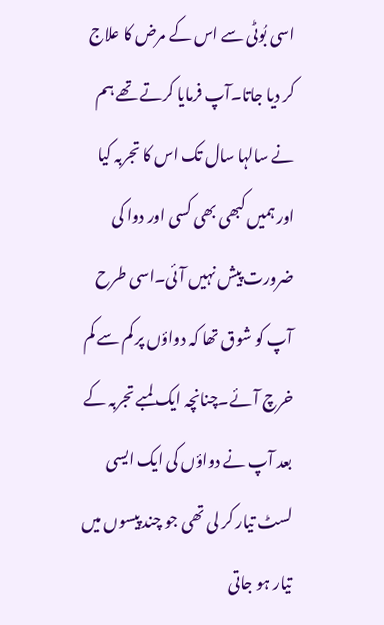اسی بُوٹی سے اس کے مرض کا علاج کر دیا جاتا۔آپ فرمایا کرتے تھے ہم نے سالہا سال تک اس کا تجربہ کیا اور ہمیں کبھی بھی کسی اور دوا کی ضرورت پیش نہیں آئی۔اسی طرح آپ کو شوق تھا کہ دواؤں پر کم سے کم خرچ آئے۔چنانچہ ایک لمبے تجربہ کے بعد آپ نے دواؤں کی ایک ایسی لسٹ تیار کر لی تھی جو چند پیسوں میں تیار ہو جاتی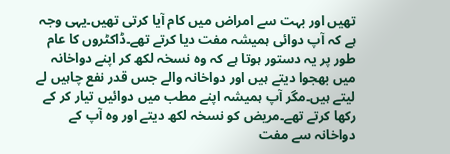تھیں اور بہت سے امراض میں کام آیا کرتی تھیں۔یہی وجہ ہے کہ آپ دوائی ہمیشہ مفت دیا کرتے تھے۔ڈاکٹروں کا عام طور پر یہ دستور ہوتا ہے کہ وہ نسخہ لکھ کر اپنے دواخانہ میں بھجوا دیتے ہیں اور دواخانہ والے جس قدر نفع چاہیں لے لیتے ہیں۔مگر آپ ہمیشہ اپنے مطب میں دوائیں تیار کر کے رکھا کرتے تھے۔مریض کو نسخہ لکھ دیتے اور وہ آپ کے دواخانہ سے مفت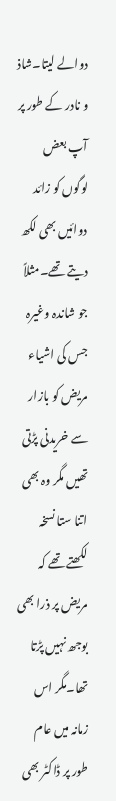دوالے لیتا۔شاذ و نادر کے طور پر آپ بعض لوگوں کو زائد دوائیں بھی لکھ دیتے تھے۔مثلاً جو شاندہ وغیرہ جس کی اشیاء مریض کو بازار سے خریدنی پڑتی تھیں مگر وہ بھی اتنا ستا نسخہ لکھتے تھے کہ مریض پر ذرا بھی بوجھ نہیں پڑتا تھا۔مگر اس زمانہ میں عام طور پر ڈاکٹر بھی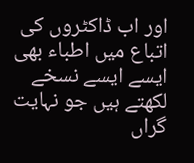اور اب ڈاکٹروں کی اتباع میں اطباء بھی ایسے ایسے نسخے لکھتے ہیں جو نہایت گراں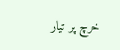خرچ پر تیار